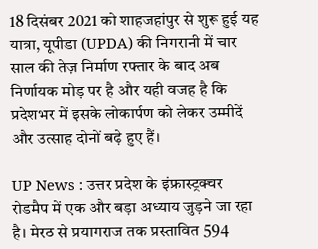18 दिसंबर 2021 को शाहजहांपुर से शुरू हुई यह यात्रा, यूपीडा (UPDA) की निगरानी में चार साल की तेज़ निर्माण रफ्तार के बाद अब निर्णायक मोड़ पर है और यही वजह है कि प्रदेशभर में इसके लोकार्पण को लेकर उम्मीदें और उत्साह दोनों बढ़े हुए हैं।

UP News : उत्तर प्रदेश के इंफ्रास्ट्रक्चर रोडमैप में एक और बड़ा अध्याय जुड़ने जा रहा है। मेरठ से प्रयागराज तक प्रस्तावित 594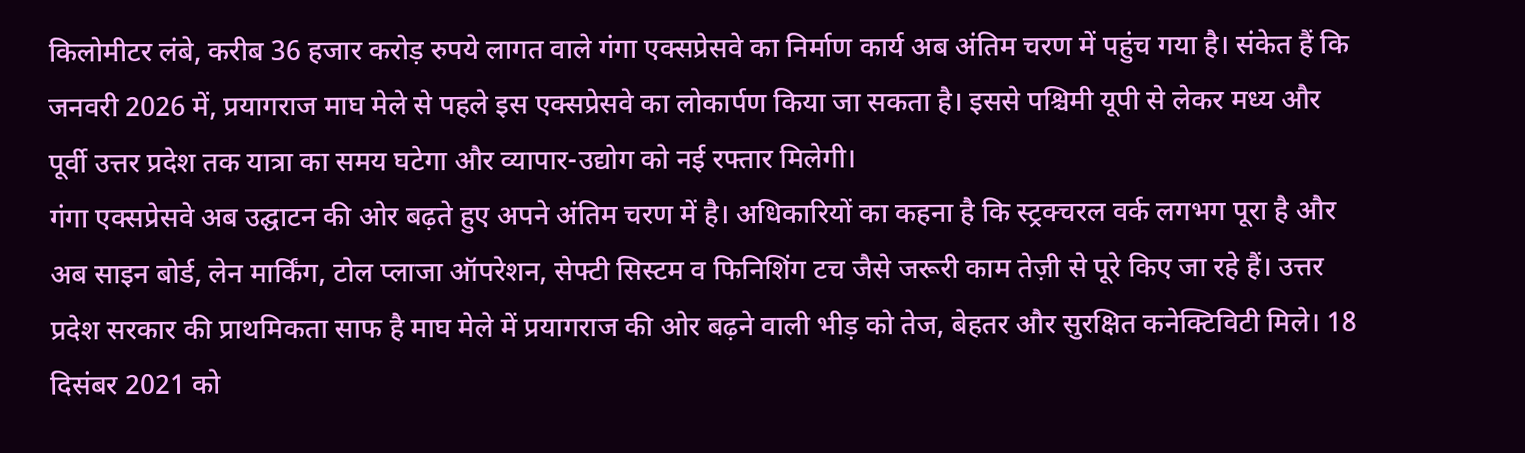किलोमीटर लंबे, करीब 36 हजार करोड़ रुपये लागत वाले गंगा एक्सप्रेसवे का निर्माण कार्य अब अंतिम चरण में पहुंच गया है। संकेत हैं कि जनवरी 2026 में, प्रयागराज माघ मेले से पहले इस एक्सप्रेसवे का लोकार्पण किया जा सकता है। इससे पश्चिमी यूपी से लेकर मध्य और पूर्वी उत्तर प्रदेश तक यात्रा का समय घटेगा और व्यापार-उद्योग को नई रफ्तार मिलेगी।
गंगा एक्सप्रेसवे अब उद्घाटन की ओर बढ़ते हुए अपने अंतिम चरण में है। अधिकारियों का कहना है कि स्ट्रक्चरल वर्क लगभग पूरा है और अब साइन बोर्ड, लेन मार्किंग, टोल प्लाजा ऑपरेशन, सेफ्टी सिस्टम व फिनिशिंग टच जैसे जरूरी काम तेज़ी से पूरे किए जा रहे हैं। उत्तर प्रदेश सरकार की प्राथमिकता साफ है माघ मेले में प्रयागराज की ओर बढ़ने वाली भीड़ को तेज, बेहतर और सुरक्षित कनेक्टिविटी मिले। 18 दिसंबर 2021 को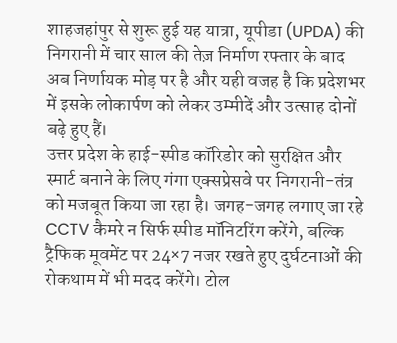शाहजहांपुर से शुरू हुई यह यात्रा, यूपीडा (UPDA) की निगरानी में चार साल की तेज़ निर्माण रफ्तार के बाद अब निर्णायक मोड़ पर है और यही वजह है कि प्रदेशभर में इसके लोकार्पण को लेकर उम्मीदें और उत्साह दोनों बढ़े हुए हैं।
उत्तर प्रदेश के हाई-स्पीड कॉरिडोर को सुरक्षित और स्मार्ट बनाने के लिए गंगा एक्सप्रेसवे पर निगरानी-तंत्र को मजबूत किया जा रहा है। जगह-जगह लगाए जा रहे CCTV कैमरे न सिर्फ स्पीड मॉनिटरिंग करेंगे, बल्कि ट्रैफिक मूवमेंट पर 24×7 नजर रखते हुए दुर्घटनाओं की रोकथाम में भी मदद करेंगे। टोल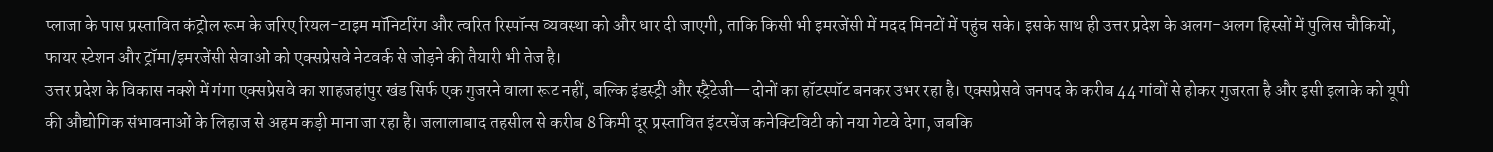प्लाजा के पास प्रस्तावित कंट्रोल रूम के जरिए रियल-टाइम मॉनिटरिंग और त्वरित रिस्पॉन्स व्यवस्था को और धार दी जाएगी, ताकि किसी भी इमरजेंसी में मदद मिनटों में पहुंच सके। इसके साथ ही उत्तर प्रदेश के अलग-अलग हिस्सों में पुलिस चौकियों, फायर स्टेशन और ट्रॉमा/इमरजेंसी सेवाओं को एक्सप्रेसवे नेटवर्क से जोड़ने की तैयारी भी तेज है।
उत्तर प्रदेश के विकास नक्शे में गंगा एक्सप्रेसवे का शाहजहांपुर खंड सिर्फ एक गुजरने वाला रूट नहीं, बल्कि इंडस्ट्री और स्ट्रैटेजी—दोनों का हॉटस्पॉट बनकर उभर रहा है। एक्सप्रेसवे जनपद के करीब 44 गांवों से होकर गुजरता है और इसी इलाके को यूपी की औद्योगिक संभावनाओं के लिहाज से अहम कड़ी माना जा रहा है। जलालाबाद तहसील से करीब 8 किमी दूर प्रस्तावित इंटरचेंज कनेक्टिविटी को नया गेटवे देगा, जबकि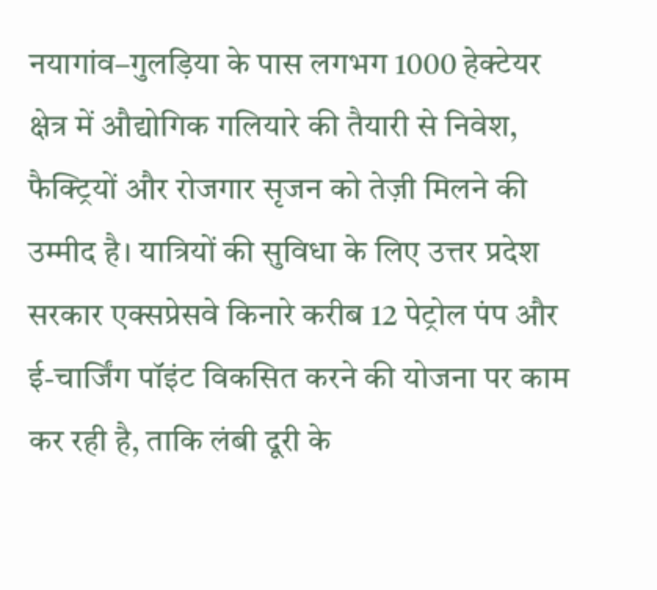नयागांव–गुलड़िया के पास लगभग 1000 हेक्टेयर क्षेत्र में औद्योगिक गलियारे की तैयारी से निवेश, फैक्ट्रियों और रोजगार सृजन को तेज़ी मिलने की उम्मीद है। यात्रियों की सुविधा के लिए उत्तर प्रदेश सरकार एक्सप्रेसवे किनारे करीब 12 पेट्रोल पंप और ई-चार्जिंग पॉइंट विकसित करने की योजना पर काम कर रही है, ताकि लंबी दूरी के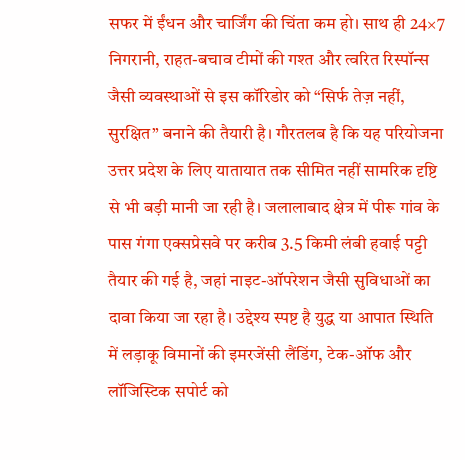सफर में ईंधन और चार्जिंग की चिंता कम हो। साथ ही 24×7 निगरानी, राहत-बचाव टीमों की गश्त और त्वरित रिस्पॉन्स जैसी व्यवस्थाओं से इस कॉरिडोर को “सिर्फ तेज़ नहीं, सुरक्षित” बनाने की तैयारी है। गौरतलब है कि यह परियोजना उत्तर प्रदेश के लिए यातायात तक सीमित नहीं सामरिक दृष्टि से भी बड़ी मानी जा रही है। जलालाबाद क्षेत्र में पीरू गांव के पास गंगा एक्सप्रेसवे पर करीब 3.5 किमी लंबी हवाई पट्टी तैयार की गई है, जहां नाइट-ऑपरेशन जैसी सुविधाओं का दावा किया जा रहा है। उद्देश्य स्पष्ट है युद्ध या आपात स्थिति में लड़ाकू विमानों की इमरजेंसी लैंडिंग, टेक-ऑफ और लॉजिस्टिक सपोर्ट को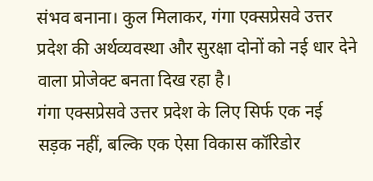संभव बनाना। कुल मिलाकर, गंगा एक्सप्रेसवे उत्तर प्रदेश की अर्थव्यवस्था और सुरक्षा दोनों को नई धार देने वाला प्रोजेक्ट बनता दिख रहा है।
गंगा एक्सप्रेसवे उत्तर प्रदेश के लिए सिर्फ एक नई सड़क नहीं, बल्कि एक ऐसा विकास कॉरिडोर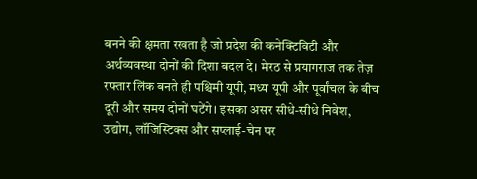बनने की क्षमता रखता है जो प्रदेश की कनेक्टिविटी और अर्थव्यवस्था दोनों की दिशा बदल दे। मेरठ से प्रयागराज तक तेज़ रफ्तार लिंक बनते ही पश्चिमी यूपी, मध्य यूपी और पूर्वांचल के बीच दूरी और समय दोनों घटेंगे। इसका असर सीधे-सीधे निवेश, उद्योग, लॉजिस्टिक्स और सप्लाई-चेन पर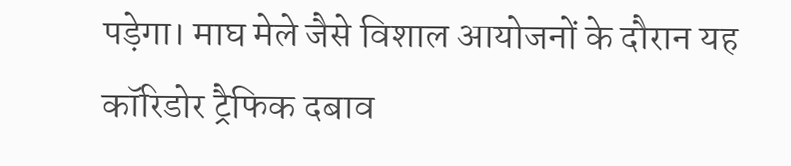पड़ेगा। माघ मेले जैसे विशाल आयोजनों के दौरान यह कॉरिडोर ट्रैफिक दबाव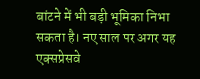बांटने में भी बड़ी भूमिका निभा सकता है। नए साल पर अगर यह एक्सप्रेसवे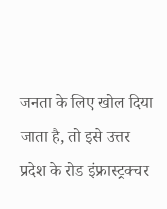जनता के लिए खोल दिया जाता है, तो इसे उत्तर प्रदेश के रोड इंफ्रास्ट्रक्चर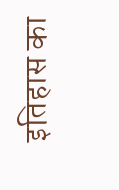इतिहास का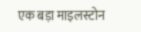एक बड़ा माइलस्टोन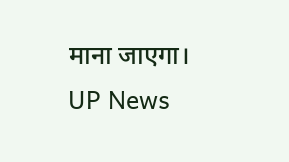माना जाएगा। UP News